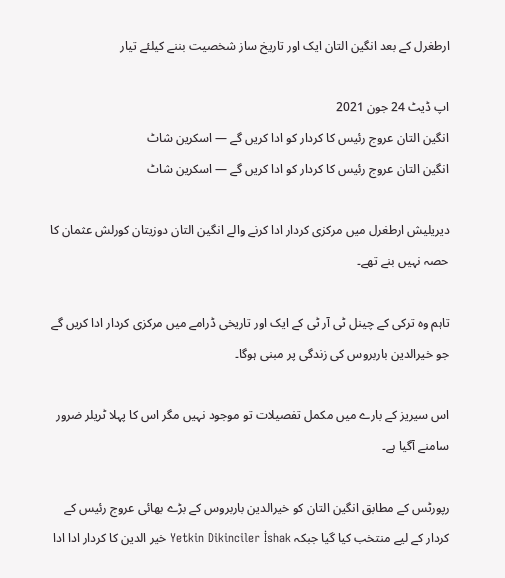ارطغرل کے بعد انگین التان ایک اور تاریخ ساز شخصیت بننے کیلئے تیار

اپ ڈیٹ 24 جون 2021
انگین التان عروج رئیس کا کردار کو ادا کریں گے — اسکرین شاٹ
انگین التان عروج رئیس کا کردار کو ادا کریں گے — اسکرین شاٹ

دیریلیش ارطغرل میں مرکزی کردار ادا کرنے والے انگین التان دوزیتان کورلش عثمان کا حصہ نہیں بنے تھے۔

تاہم وہ ترکی کے چینل ٹی آر ٹی کے ایک اور تاریخی ڈرامے میں مرکزی کردار ادا کریں گے جو خیرالدین باربروس کی زندگی پر مبنی ہوگا۔

اس سیریز کے بارے میں مکمل تفصیلات تو موجود نہیں مگر اس کا پہلا ٹریلر ضرور سامنے آگیا ہے۔

رپورٹس کے مطابق انگین التان کو خیرالدین باربروس کے بڑے بھائی عروج رئیس کے کردار کے لیے منتخب کیا گیا جبکہ Yetkin Dikinciler İshak خیر الدین کا کردار ادا ادا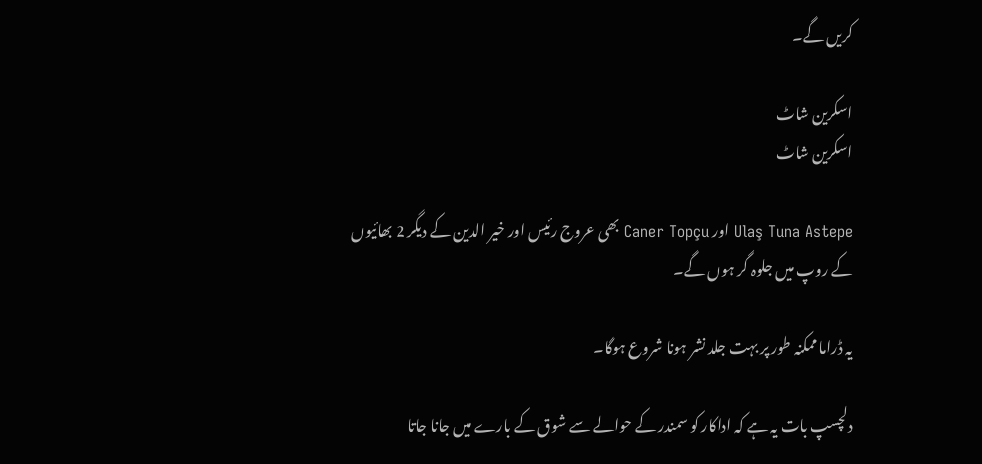کریں گے۔

اسکرین شاٹ
اسکرین شاٹ

Ulaş Tuna Astepe اور Caner Topçu بھی عروج رئیس اور خیر الدین کے دیگر 2 بھائیوں کے روپ میں جلوہ گر ہوں گے۔

یہ ڈراما ممکنہ طور پر بہت جلد نشر ہونا شروع ہوگا۔

دلچسپ بات یہ ہے کہ اداکار کو سمندر کے حوالے سے شوق کے بارے میں جانا جاتا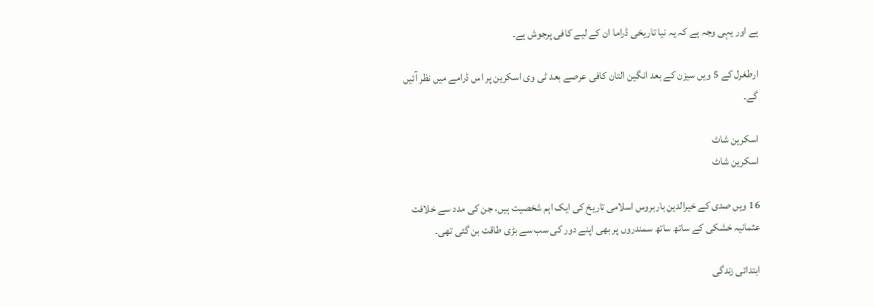ہے اور یہی وجہ ہے کہ یہ نیا تاریخی ڈراما ان کے لیے کافی پرجوش ہے۔

ارطغرل کے 5 ویں سیزن کے بعد انگین التان کافی عرصے بعد ٹی وی اسکرین پر اس ڈرامے میں نظر آئیں گے۔

اسکرین شاٹ
اسکرین شاٹ

16 ویں صدی کے خیرالدین باربروس اسلامی تاریخ کی ایک اہم شخصیت ہیں، جن کی مدد سے خلافت عثمانیہ خشکی کے ساتھ ساتھ سمندروں پر بھی اپنے دور کی سب سے بڑی طاقت بن گئی تھی۔

ابتدائی زندگی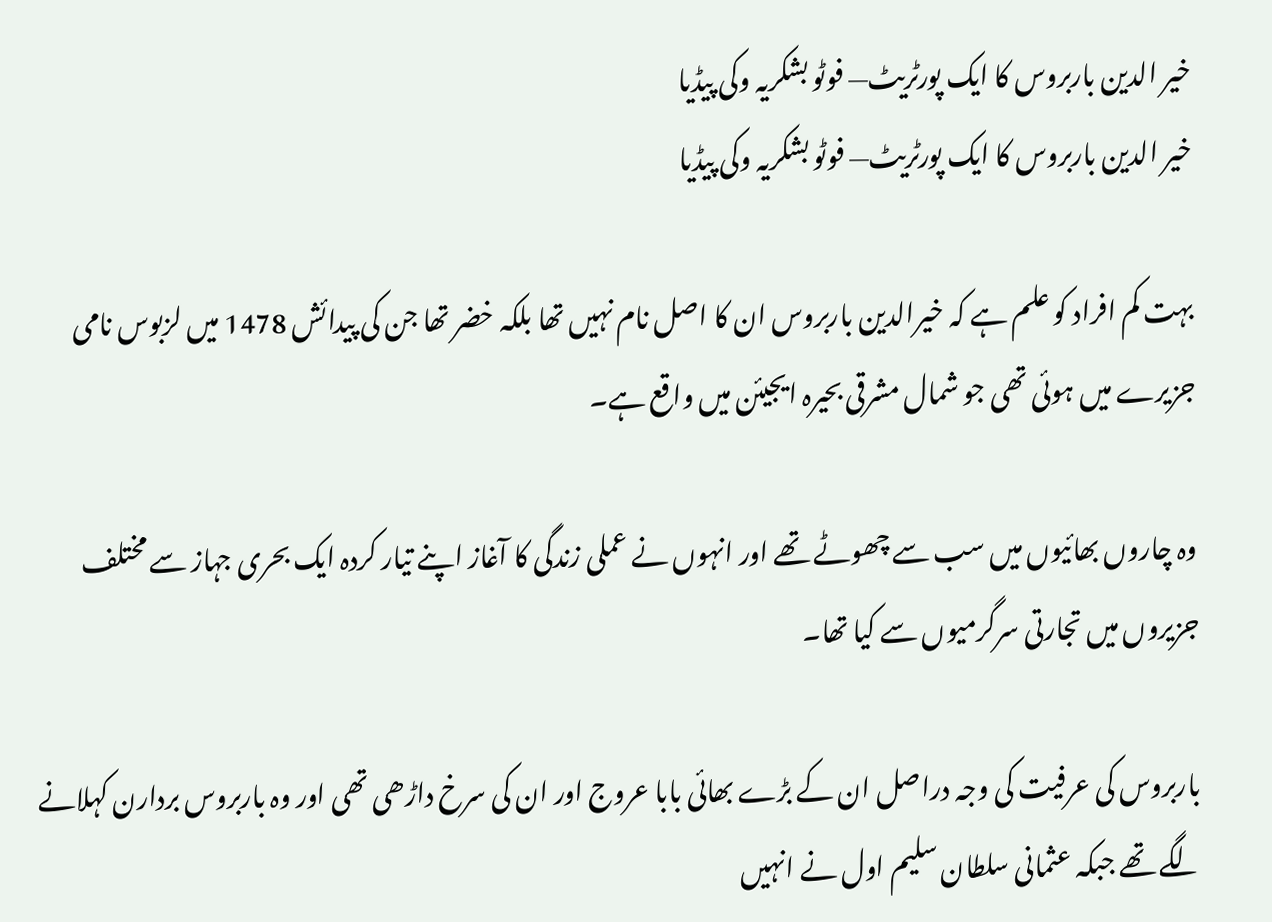خیر الدین باربروس کا ایک پورٹریٹ— فوٹو بشکریہ وکی پیڈیا
خیر الدین باربروس کا ایک پورٹریٹ— فوٹو بشکریہ وکی پیڈیا

بہت کم افراد کو علم ہے کہ خیرالدین باربروس ان کا اصل نام نہیں تھا بلکہ خضر تھا جن کی پیدائش 1478 میں لزبوس نامی جزیرے میں ہوئی تھی جو شمال مشرقی بحیرہ ایجیئن میں واقع ہے۔

وہ چاروں بھائیوں میں سب سے چھوٹے تھے اور انہوں نے عملی زندگی کا آغاز اپنے تیار کردہ ایک بحری جہاز سے مختلف جزیروں میں تجارتی سرگرمیوں سے کیا تھا۔

باربروس کی عرفیت کی وجہ دراصل ان کے بڑے بھائی بابا عروج اور ان کی سرخ داڑھی تھی اور وہ باربروس بردارن کہلانے لگے تھے جبکہ عثمانی سلطان سلیم اول نے انہیں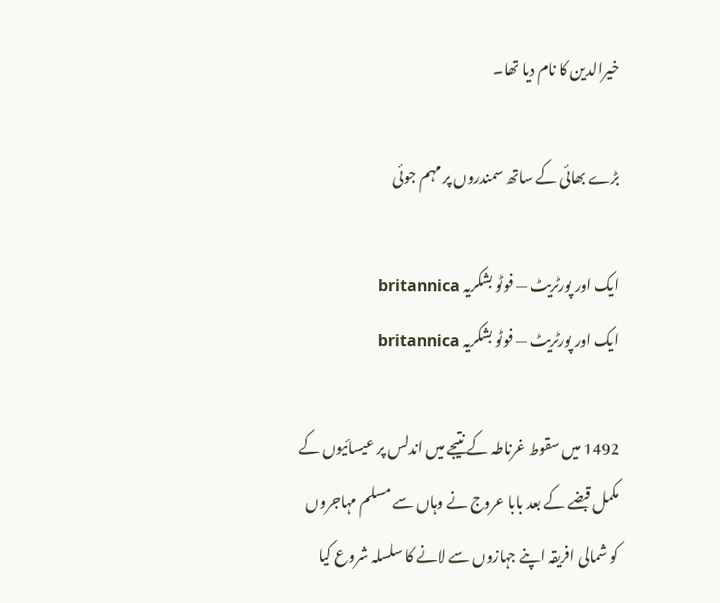خیرالدین کا نام دیا تھا۔

بڑے بھائی کے ساتھ سمندروں پر مہم جوئی

ایک اور پورٹریٹ — فوٹو بشکریہ britannica
ایک اور پورٹریٹ — فوٹو بشکریہ britannica

1492 میں سقوط غرناطہ کے نتیجے میں اندلس پر عیسائیوں کے مکمل قبضے کے بعد بابا عروج نے وہاں سے مسلم مہاجروں کو شمالی افریقہ اپنے جہازوں سے لانے کا سلسلہ شروع کیا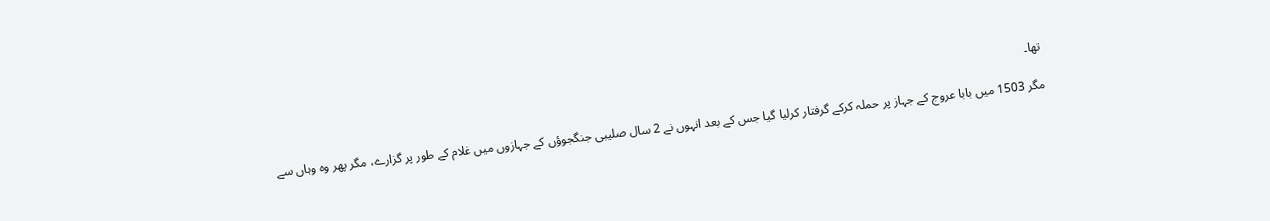تھا۔

مگر 1503 میں بابا عروج کے جہاز پر حملہ کرکے گرفتار کرلیا گیا جس کے بعد انہوں نے 2 سال صلیبی جنگجوؤں کے جہازوں میں غلام کے طور پر گزارے، مگر پھر وہ وہاں سے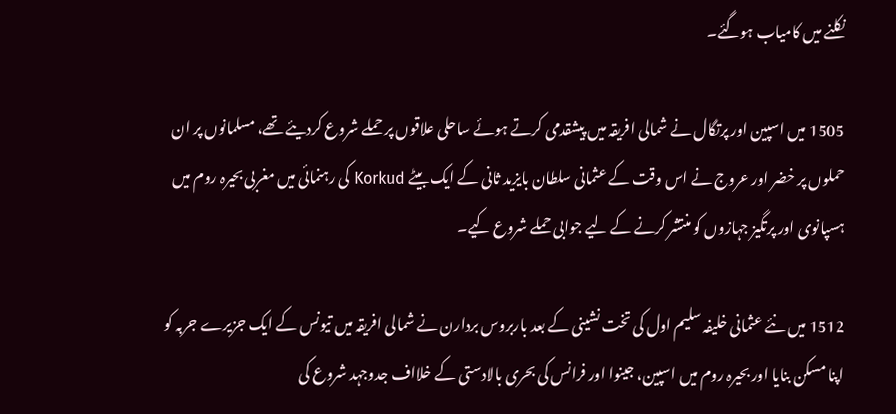نکلنے میں کامیاب ہوگئے۔

1505 میں اسپین اور پرتگال نے شمالی افریقہ میں پیشقدمی کرتے ہوئے ساحلی علاقوں پر حملے شروع کردیئے تھے، مسلمانوں پر ان حملوں پر خضر اور عروج نے اس وقت کے عثمانی سلطان بایزید ثانی کے ایک بیٹے Korkud کی رہنمائی میں مغربی بحیرہ روم میں ہسپانوی اور پرتگیز جہازوں کو منتشر کرنے کے لیے جوابی حملے شروع کیے۔

1512 میں نئے عثمانی خلیفہ سلیم اول کی تخت نشینی کے بعد باربروس بردارن نے شمالی افریقہ میں تیونس کے ایک جزیرے جربہ کو اپنا مسکن بنایا اور بحیرہ روم میں اسپین، جینوا اور فرانس کی بحری بالادستی کے خلااف جدوجہد شروع کی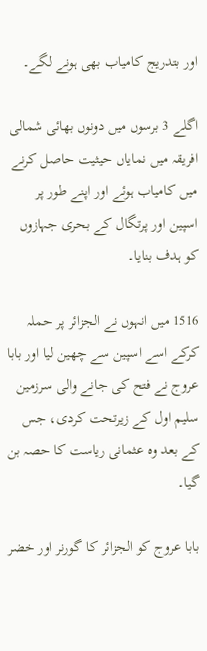اور بتدریج کامیاب بھی ہونے لگے۔

اگلے 3 برسوں میں دونوں بھائی شمالی افریقہ میں نمایاں حیثیت حاصل کرنے میں کامیاب ہوئے اور اپنے طور پر اسپین اور پرتگال کے بحری جہازوں کو ہدف بنایا۔

1516 میں انہوں نے الجزائر پر حملہ کرکے اسے اسپین سے چھین لیا اور بابا عروج نے فتح کی جانے والی سرزمین سلیم اول کے زیرتحت کردی، جس کے بعد وہ عثمانی ریاست کا حصہ بن گیا۔

بابا عروج کو الجزائر کا گورنر اور خضر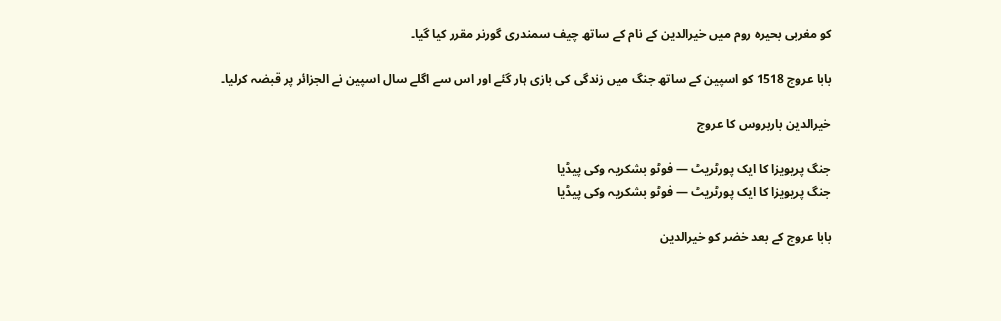کو مغربی بحیرہ روم میں خیرالدین کے نام کے ساتھ چیف سمندری گورنر مقرر کیا گیا۔

بابا عروج 1518 کو اسپین کے ساتھ جنگ میں زندگی کی بازی ہار گئے اور اس سے اگلے سال اسپین نے الجزائر پر قبضہ کرلیا۔

خیرالدین باربروس کا عروج

جنگ پریویزا کا ایک پورٹریٹ — فوٹو بشکریہ وکی پیڈیا
جنگ پریویزا کا ایک پورٹریٹ — فوٹو بشکریہ وکی پیڈیا

بابا عروج کے بعد خضر کو خیرالدین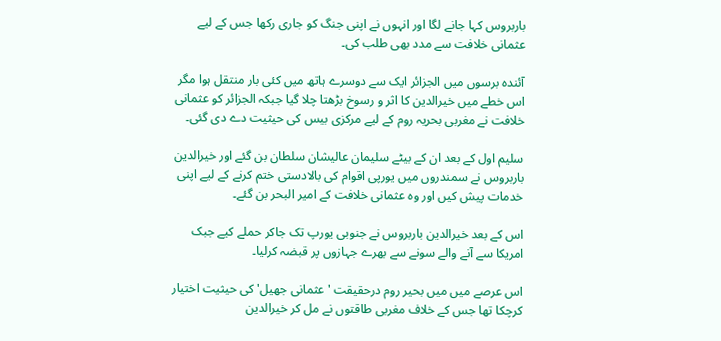باربروس کہا جانے لگا اور انہوں نے اپنی جنگ کو جاری رکھا جس کے لیے عثمانی خلافت سے مدد بھی طلب کی۔

آئندہ برسوں میں الجزائر ایک سے دوسرے ہاتھ میں کئی بار منتقل ہوا مگر اس خطے میں خیرالدین کا اثر و رسوخ بڑھتا چلا گیا جبکہ الجزائر کو عثمانی خلافت نے مغربی بحریہ روم کے لیے مرکزی بیس کی حیثیت دے دی گئی۔

سلیم اول کے بعد ان کے بیٹے سلیمان عالیشان سلطان بن گئے اور خیرالدین باربروس نے سمندروں میں یورپی اقوام کی بالادستی ختم کرنے کے لیے اپنی خدمات پیش کیں اور وہ عثمانی خلافت کے امیر البحر بن گئے۔

اس کے بعد خیرالدین باربروس نے جنوبی یورپ تک جاکر حملے کیے جبک امریکا سے آنے والے سونے سے بھرے جہازوں پر قبضہ کرلیا۔

اس عرصے میں میں بحیر روم درحقیقت 'عثمانی جھیل' کی حیثیت اختیار کرچکا تھا جس کے خلاف مغربی طاقتوں نے مل کر خیرالدین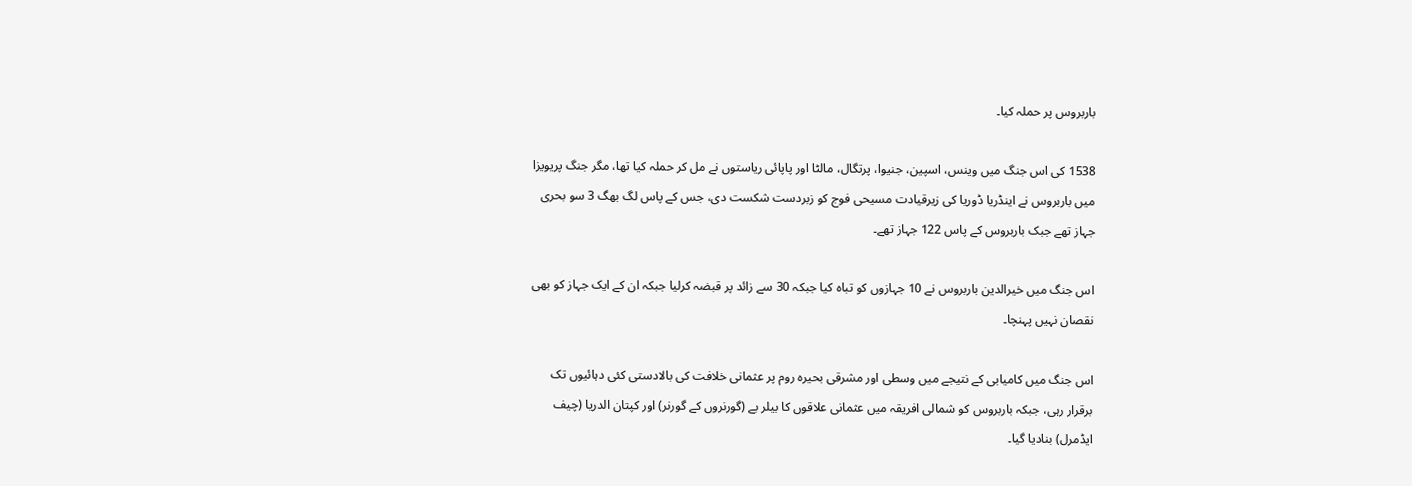باربروس پر حملہ کیا۔

1538 کی اس جنگ میں وینس، اسپین، جنیوا، پرتگال، مالٹا اور پاپائی ریاستوں نے مل کر حملہ کیا تھا، مگر جنگ پریویزا میں باربروس نے اینڈریا ڈوریا کی زیرقیادت مسیحی فوج کو زبردست شکست دی، جس کے پاس لگ بھگ 3 سو بحری جہاز تھے جبک باربروس کے پاس 122 جہاز تھے۔

اس جنگ میں خیرالدین باربروس نے 10 جہازوں کو تباہ کیا جبکہ 30 سے زائد پر قبضہ کرلیا جبکہ ان کے ایک جہاز کو بھی نقصان نہیں پہنچا۔

اس جنگ میں کامیابی کے نتیجے میں وسطی اور مشرقی بحیرہ روم پر عثمانی خلافت کی بالادستی کئی دہائیوں تک برقرار رہی، جبکہ باربروس کو شمالی افریقہ میں عثمانی علاقوں کا بیلر بے (گورنروں کے گورنر) اور کپتان الدریا (چیف ایڈمرل) بنادیا گیا۔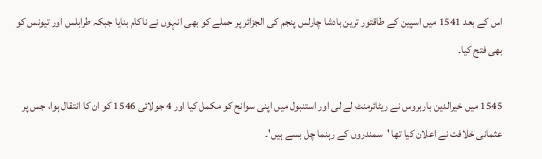اس کے بعد 1541 میں اسپین کے طاقتور ترین بادشا چارلس پنجم کی الجزائر پر حملے کو بھی انہوں نے ناکام بنایا جبکہ طرابلس اور تیونس کو بھی فتح کیا۔

1545 میں خیرالدین باربروس نے ریٹائرمنٹ لے لی اور استنبول میں اپنی سوانح کو مکمل کیا اور 4 جولائی 1546 کو ان کا انتقال ہوا، جس پر عثمانی خلافت نے اعلان کیا تھا 'سمندروں کے رہنما چل بسے ہیں'۔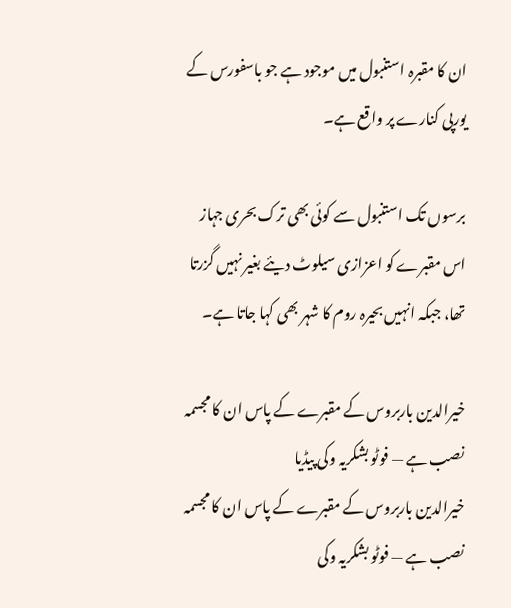ان کا مقبرہ استنبول میں موجود ہے جو باسفورس کے یورپی کنارے پر واقع ہے۔

برسوں تک استنبول سے کوئی بھی ترک بحری جہاز اس مقبرے کو اعزازی سیلوٹ دیئے بغیر نہیں گزرتا تھا، جبکہ انہیں بحیرہ روم کا شہر بھی کہا جاتا ہے۔

خیرالدین باربروس کے مقبرے کے پاس ان کا مجسمہ نصب ہے — فوٹو بشکریہ وکی پیڈیا
خیرالدین باربروس کے مقبرے کے پاس ان کا مجسمہ نصب ہے — فوٹو بشکریہ وکی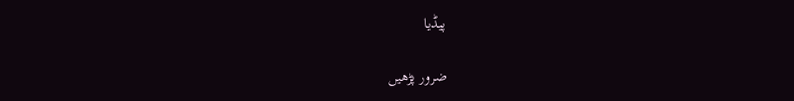پیڈیا

ضرور پڑھیں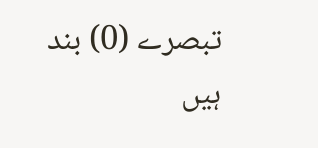تبصرے (0) بند ہیں